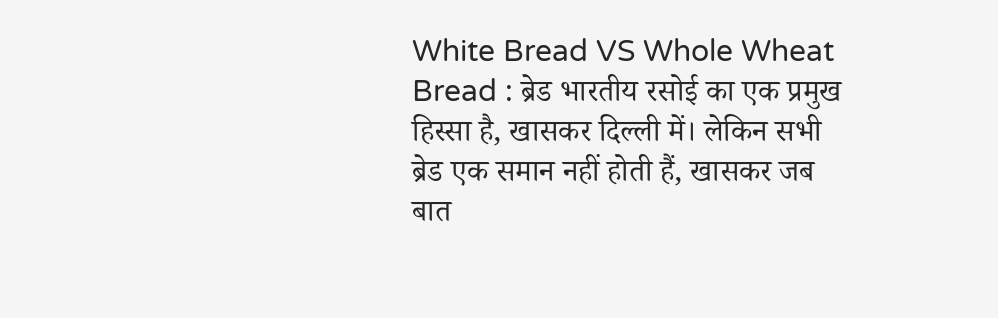White Bread VS Whole Wheat Bread : ब्रेड भारतीय रसोई का एक प्रमुख हिस्सा है, खासकर दिल्ली में। लेकिन सभी ब्रेड एक समान नहीं होती हैं, खासकर जब बात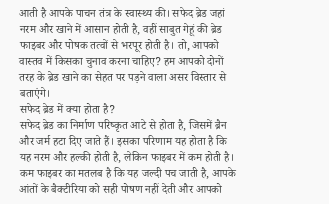आती है आपके पाचन तंत्र के स्वास्थ्य की। सफेद ब्रेड जहां नरम और खाने में आसान होती है, वहीं साबुत गेहूं की ब्रेड फाइबर और पोषक तत्वों से भरपूर होती है। तो, आपको वास्तव में किसका चुनाव करना चाहिए? हम आपको दोनों तरह के ब्रेड खाने का सेहत पर पड़ने वाला असर विस्तार से बताएंगे।
सफेद ब्रेड में क्या होता है?
सफेद ब्रेड का निर्माण परिष्कृत आटे से होता है, जिसमें ब्रैन और जर्म हटा दिए जाते हैं। इसका परिणाम यह होता है कि यह नरम और हल्की होती है, लेकिन फाइबर में कम होती है। कम फाइबर का मतलब है कि यह जल्दी पच जाती है, आपके आंतों के बैक्टीरिया को सही पोषण नहीं देती और आपको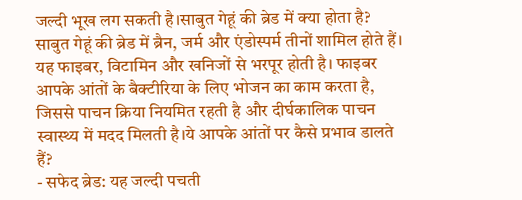जल्दी भूख लग सकती है।साबुत गेहूं की ब्रेड में क्या होता है?
साबुत गेहूं की ब्रेड में ब्रैन, जर्म और एंडोस्पर्म तीनों शामिल होते हैं। यह फाइबर, विटामिन और खनिजों से भरपूर होती है। फाइबर आपके आंतों के बैक्टीरिया के लिए भोजन का काम करता है, जिससे पाचन क्रिया नियमित रहती है और दीर्घकालिक पाचन स्वास्थ्य में मदद मिलती है।ये आपके आंतों पर कैसे प्रभाव डालते हैं?
- सफेद ब्रेड: यह जल्दी पचती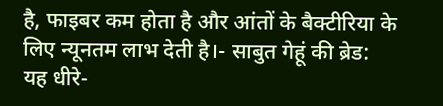है, फाइबर कम होता है और आंतों के बैक्टीरिया के लिए न्यूनतम लाभ देती है।- साबुत गेहूं की ब्रेड: यह धीरे-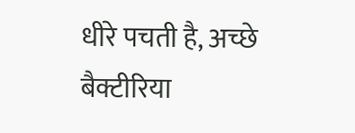धीरे पचती है, अच्छे बैक्टीरिया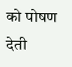को पोषण देती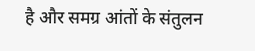है और समग्र आंतों के संतुलन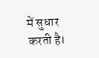में सुधार करती है।